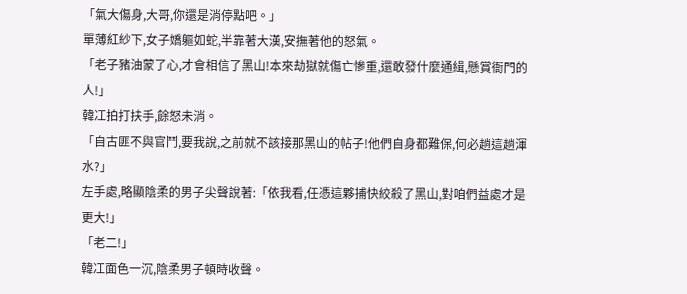「氣大傷身,大哥,你還是消停點吧。」
單薄紅紗下,女子嬌軀如蛇,半靠著大漢,安撫著他的怒氣。
「老子豬油蒙了心,才會相信了黑山!本來劫獄就傷亡慘重,還敢發什麼通緝,懸賞衙門的人!」
韓冮拍打扶手,餘怒未消。
「自古匪不與官鬥,要我說,之前就不該接那黑山的帖子!他們自身都難保,何必趟這趟渾水?」
左手處,略顯陰柔的男子尖聲說著:「依我看,任憑這夥捕快絞殺了黑山,對咱們益處才是更大!」
「老二!」
韓冮面色一沉,陰柔男子頓時收聲。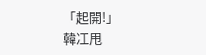「起開!」
韓冮甩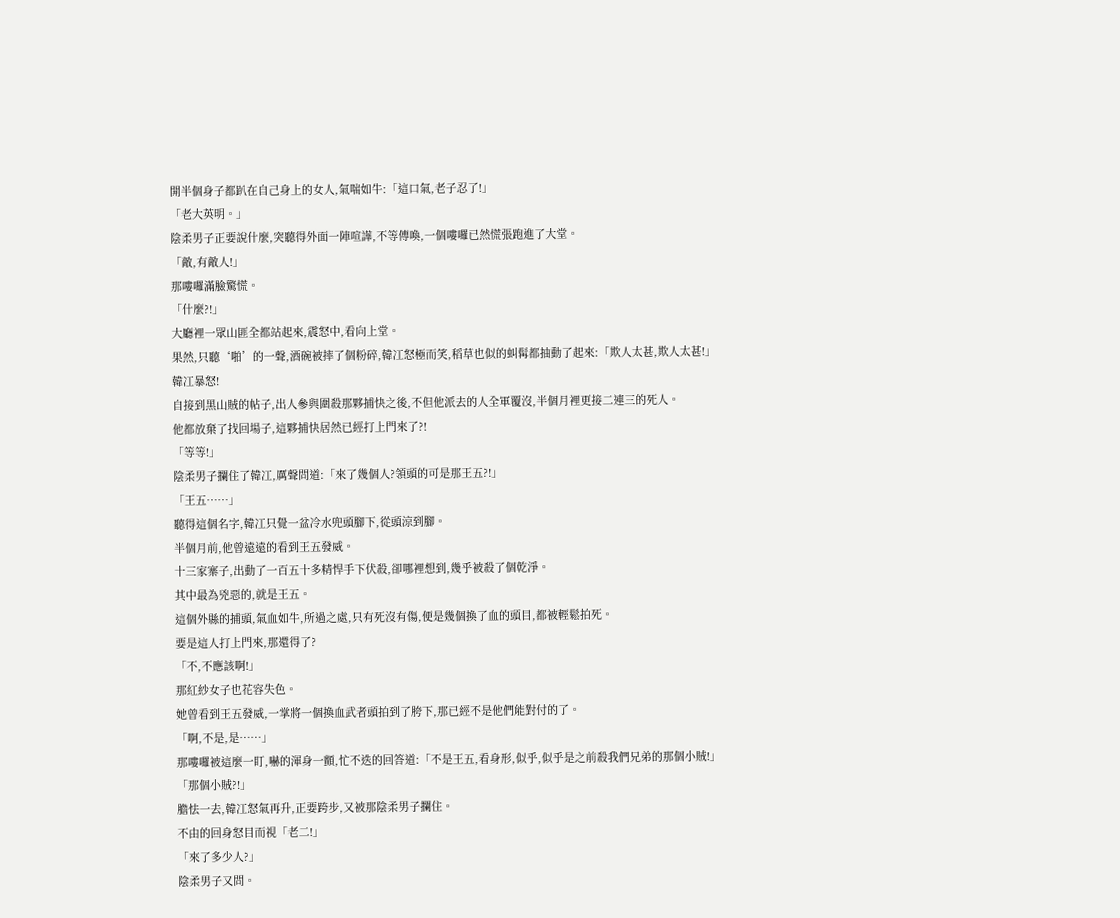開半個身子都趴在自己身上的女人,氣喘如牛:「這口氣,老子忍了!」
「老大英明。」
陰柔男子正要說什麼,突聽得外面一陣喧譁,不等傳喚,一個嘍囉已然慌張跑進了大堂。
「敵,有敵人!」
那嘍囉滿臉驚慌。
「什麼?!」
大廳裡一眾山匪全都站起來,震怒中,看向上堂。
果然,只聽‘啪’的一聲,酒碗被摔了個粉碎,韓冮怒極而笑,稻草也似的虯髯都抽動了起來:「欺人太甚,欺人太甚!」
韓冮暴怒!
自接到黑山賊的帖子,出人參與圍殺那夥捕快之後,不但他派去的人全軍覆沒,半個月裡更接二連三的死人。
他都放棄了找回場子,這夥捕快居然已經打上門來了?!
「等等!」
陰柔男子攔住了韓冮,厲聲問道:「來了幾個人?領頭的可是那王五?!」
「王五……」
聽得這個名字,韓冮只覺一盆冷水兜頭腳下,從頭涼到腳。
半個月前,他曾遠遠的看到王五發威。
十三家寨子,出動了一百五十多精悍手下伏殺,卻哪裡想到,幾乎被殺了個乾淨。
其中最為兇惡的,就是王五。
這個外縣的捕頭,氣血如牛,所過之處,只有死沒有傷,便是幾個換了血的頭目,都被輕鬆拍死。
要是這人打上門來,那還得了?
「不,不應該啊!」
那紅紗女子也花容失色。
她曾看到王五發威,一掌將一個換血武者頭拍到了胯下,那已經不是他們能對付的了。
「啊,不是,是……」
那嘍囉被這麼一盯,嚇的渾身一顫,忙不迭的回答道:「不是王五,看身形,似乎,似乎是之前殺我們兄弟的那個小賊!」
「那個小賊?!」
膽怯一去,韓冮怒氣再升,正要跨步,又被那陰柔男子攔住。
不由的回身怒目而視「老二!」
「來了多少人?」
陰柔男子又問。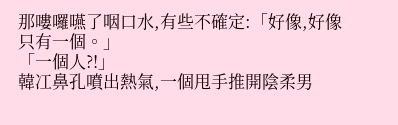那嘍囉嚥了咽口水,有些不確定:「好像,好像只有一個。」
「一個人?!」
韓冮鼻孔噴出熱氣,一個甩手推開陰柔男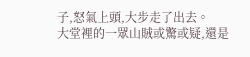子,怒氣上頭,大步走了出去。
大堂裡的一眾山賊或驚或疑,還是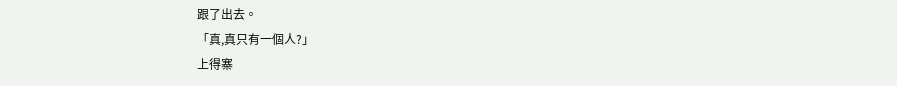跟了出去。
「真,真只有一個人?」
上得寨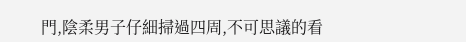門,陰柔男子仔細掃過四周,不可思議的看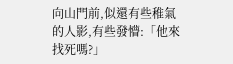向山門前,似還有些稚氣的人影,有些發懵:「他來找死嗎?」